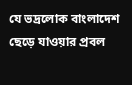যে ভদ্রলোক বাংলাদেশ ছেড়ে যাওয়ার প্রবল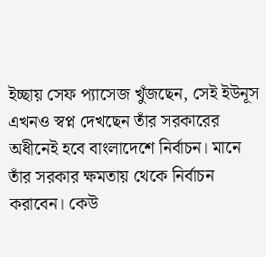ইচ্ছায় সেফ প্যাসেজ খুঁজছেন, সেই ইউনূস এখনও স্বপ্ন দেখছেন তাঁর সরকারের অধীনেই হবে বাংলাদেশে নির্বাচন। মানে তাঁর সরকার ক্ষমতায় থেকে নির্বাচন করাবেন। কেউ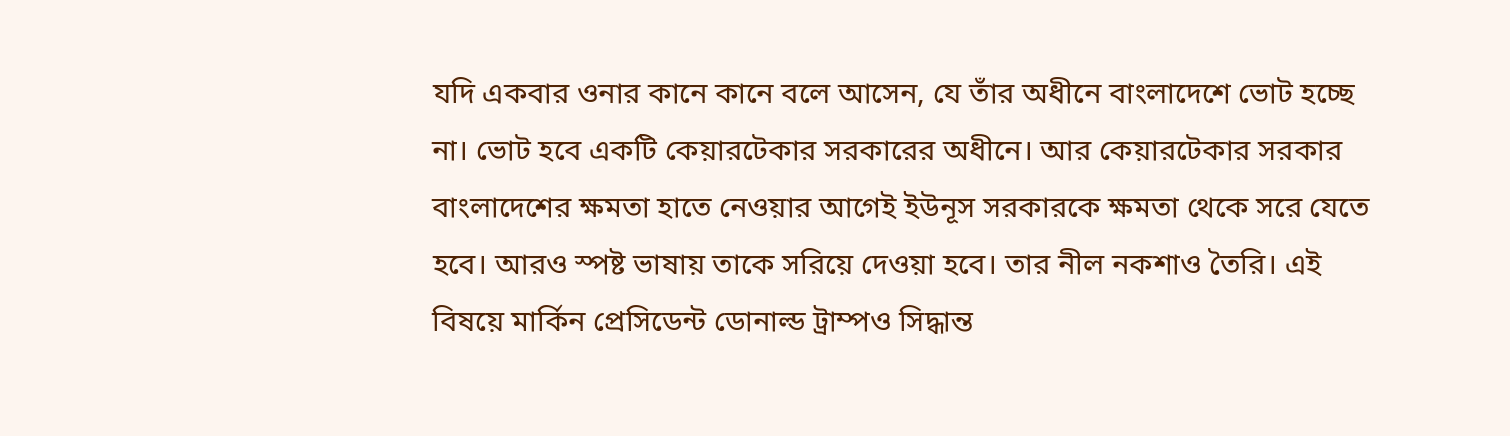যদি একবার ওনার কানে কানে বলে আসেন, যে তাঁর অধীনে বাংলাদেশে ভোট হচ্ছে না। ভোট হবে একটি কেয়ারটেকার সরকারের অধীনে। আর কেয়ারটেকার সরকার বাংলাদেশের ক্ষমতা হাতে নেওয়ার আগেই ইউনূস সরকারকে ক্ষমতা থেকে সরে যেতে হবে। আরও স্পষ্ট ভাষায় তাকে সরিয়ে দেওয়া হবে। তার নীল নকশাও তৈরি। এই বিষয়ে মার্কিন প্রেসিডেন্ট ডোনাল্ড ট্রাম্পও সিদ্ধান্ত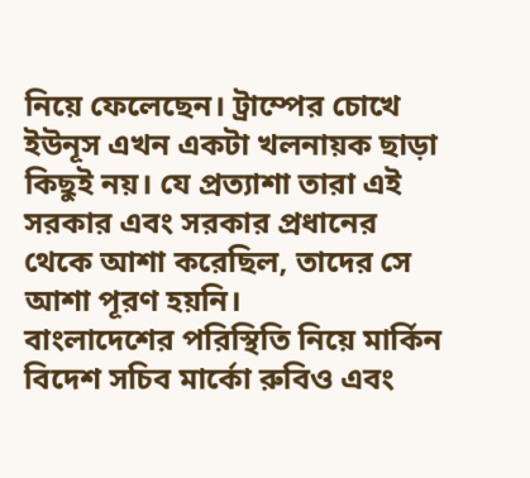নিয়ে ফেলেছেন। ট্রাম্পের চোখে ইউনূস এখন একটা খলনায়ক ছাড়া কিছুই নয়। যে প্রত্যাশা তারা এই সরকার এবং সরকার প্রধানের থেকে আশা করেছিল, তাদের সে আশা পূরণ হয়নি।
বাংলাদেশের পরিস্থিতি নিয়ে মার্কিন বিদেশ সচিব মার্কো রুবিও এবং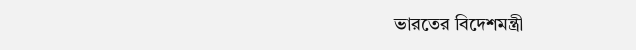ভারতের বিদেশমন্ত্রী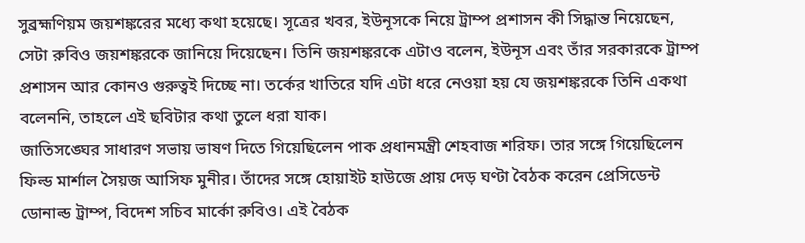সুব্রহ্মণিয়ম জয়শঙ্করের মধ্যে কথা হয়েছে। সূত্রের খবর, ইউনূসকে নিয়ে ট্রাম্প প্রশাসন কী সিদ্ধান্ত নিয়েছেন, সেটা রুবিও জয়শঙ্করকে জানিয়ে দিয়েছেন। তিনি জয়শঙ্করকে এটাও বলেন, ইউনূস এবং তাঁর সরকারকে ট্রাম্প প্রশাসন আর কোনও গুরুত্বই দিচ্ছে না। তর্কের খাতিরে যদি এটা ধরে নেওয়া হয় যে জয়শঙ্করকে তিনি একথা বলেননি, তাহলে এই ছবিটার কথা তুলে ধরা যাক।
জাতিসঙ্ঘের সাধারণ সভায় ভাষণ দিতে গিয়েছিলেন পাক প্রধানমন্ত্রী শেহবাজ শরিফ। তার সঙ্গে গিয়েছিলেন ফিল্ড মার্শাল সৈয়জ আসিফ মুনীর। তাঁদের সঙ্গে হোয়াইট হাউজে প্রায় দেড় ঘণ্টা বৈঠক করেন প্রেসিডেন্ট ডোনাল্ড ট্রাম্প, বিদেশ সচিব মার্কো রুবিও। এই বৈঠক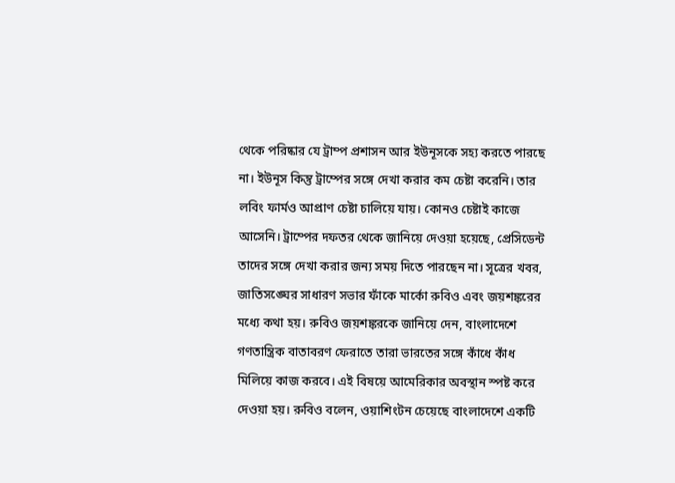থেকে পরিষ্কার যে ট্রাম্প প্রশাসন আর ইউনূসকে সহ্য করতে পারছে না। ইউনূস কিন্তু ট্রাম্পের সঙ্গে দেখা করার কম চেষ্টা করেনি। তার লবিং ফার্মও আপ্রাণ চেষ্টা চালিয়ে যায়। কোনও চেষ্টাই কাজে আসেনি। ট্রাম্পের দফতর থেকে জানিয়ে দেওয়া হয়েছে, প্রেসিডেন্ট তাদের সঙ্গে দেখা করার জন্য সময় দিতে পারছেন না। সূত্রের খবর, জাতিসঙ্ঘের সাধারণ সভার ফাঁকে মার্কো রুবিও এবং জয়শঙ্করের মধ্যে কথা হয়। রুবিও জয়শঙ্করকে জানিয়ে দেন, বাংলাদেশে গণতান্ত্রিক বাতাবরণ ফেরাতে তারা ভারতের সঙ্গে কাঁধে কাঁধ মিলিয়ে কাজ করবে। এই বিষয়ে আমেরিকার অবস্থান স্পষ্ট করে দেওয়া হয়। রুবিও বলেন, ওয়াশিংটন চেয়েছে বাংলাদেশে একটি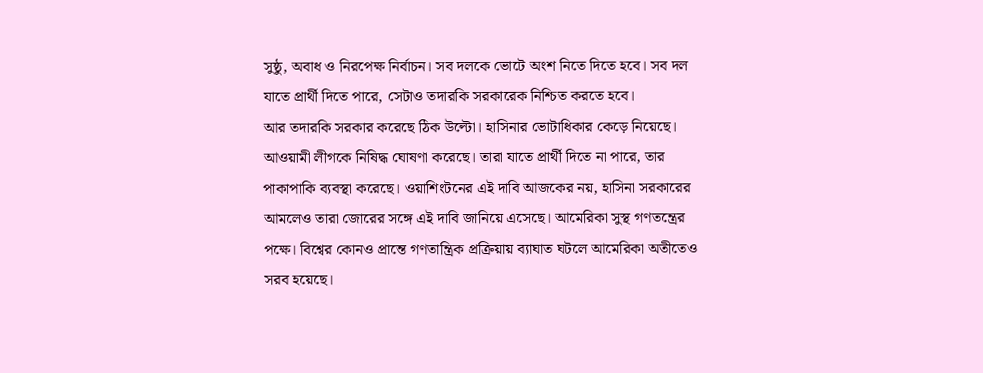সুষ্ঠু, অবাধ ও নিরপেক্ষ নির্বাচন। সব দলকে ভোটে অংশ নিতে দিতে হবে। সব দল যাতে প্রার্থী দিতে পারে, সেটাও তদারকি সরকারেক নিশ্চিত করতে হবে।
আর তদারকি সরকার করেছে ঠিক উল্টো। হাসিনার ভোটাধিকার কেড়ে নিয়েছে। আওয়ামী লীগকে নিষিদ্ধ ঘোষণা করেছে। তারা যাতে প্রার্থী দিতে না পারে, তার পাকাপাকি ব্যবস্থা করেছে। ওয়াশিংটনের এই দাবি আজকের নয়, হাসিনা সরকারের আমলেও তারা জোরের সঙ্গে এই দাবি জানিয়ে এসেছে। আমেরিকা সুস্থ গণতন্ত্রের পক্ষে। বিশ্বের কোনও প্রান্তে গণতান্ত্রিক প্রক্রিয়ায় ব্যাঘাত ঘটলে আমেরিকা অতীতেও সরব হয়েছে।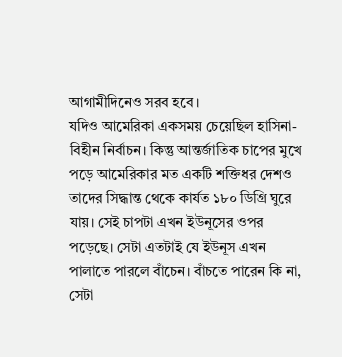আগামীদিনেও সরব হবে।
যদিও আমেরিকা একসময় চেয়েছিল হাসিনা-বিহীন নির্বাচন। কিন্তু আন্তর্জাতিক চাপের মুখে পড়ে আমেরিকার মত একটি শক্তিধর দেশও তাদের সিদ্ধান্ত থেকে কার্যত ১৮০ ডিগ্রি ঘুরে যায়। সেই চাপটা এখন ইউনূসের ওপর পড়েছে। সেটা এতটাই যে ইউনূস এখন পালাতে পারলে বাঁচেন। বাঁচতে পারেন কি না, সেটা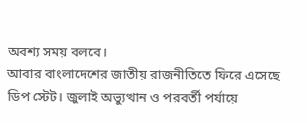অবশ্য সময় বলবে।
আবার বাংলাদেশের জাতীয় রাজনীতিতে ফিরে এসেছে ডিপ স্টেট। জুলাই অভ্যুত্থান ও পরবর্তী পর্যায়ে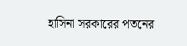হাসিনা সরকারের পতনের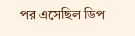পর এসেছিল ডিপ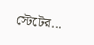স্টেটের...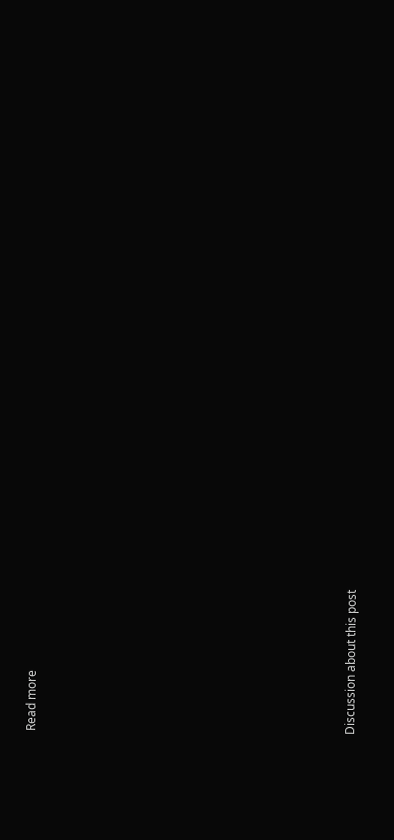Read more












Discussion about this post